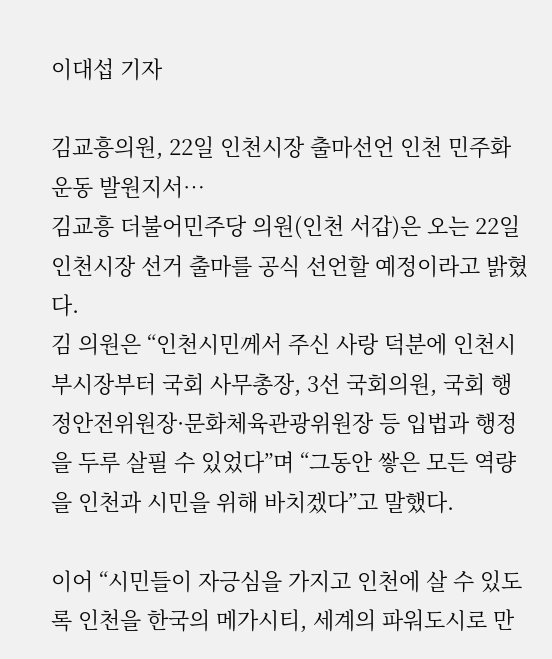이대섭 기자

김교흥의원, 22일 인천시장 출마선언 인천 민주화운동 발원지서…
김교흥 더불어민주당 의원(인천 서갑)은 오는 22일 인천시장 선거 출마를 공식 선언할 예정이라고 밝혔다.
김 의원은 “인천시민께서 주신 사랑 덕분에 인천시 부시장부터 국회 사무총장, 3선 국회의원, 국회 행정안전위원장·문화체육관광위원장 등 입법과 행정을 두루 살필 수 있었다”며 “그동안 쌓은 모든 역량을 인천과 시민을 위해 바치겠다”고 말했다.

이어 “시민들이 자긍심을 가지고 인천에 살 수 있도록 인천을 한국의 메가시티, 세계의 파워도시로 만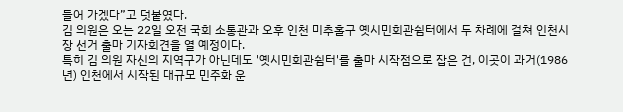들어 가겠다”고 덧붙였다.
김 의원은 오는 22일 오전 국회 소통관과 오후 인천 미추홀구 옛시민회관쉼터에서 두 차례에 걸쳐 인천시장 선거 출마 기자회견을 열 예정이다.
특히 김 의원 자신의 지역구가 아닌데도 '옛시민회관쉼터'를 출마 시작점으로 잡은 건, 이곳이 과거(1986년) 인천에서 시작된 대규모 민주화 운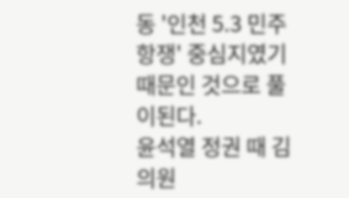동 '인천 5.3 민주항쟁' 중심지였기 때문인 것으로 풀이된다.
윤석열 정권 때 김 의원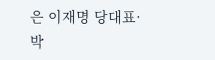은 이재명 당대표·박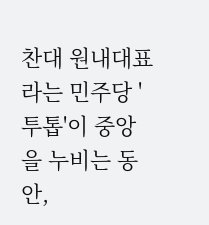찬대 원내대표라는 민주당 '투톱'이 중앙을 누비는 동안,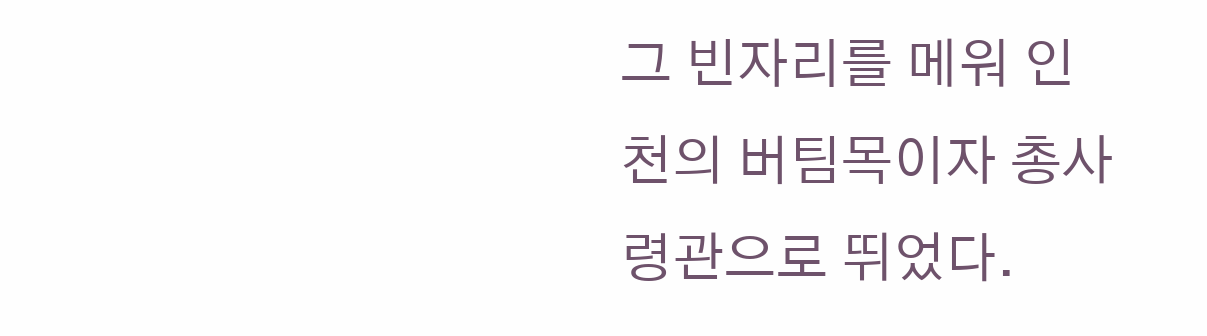그 빈자리를 메워 인천의 버팀목이자 총사령관으로 뛰었다.